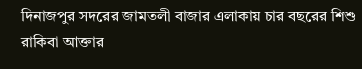দিনাজপুর সদরের জামতলী বাজার এলাকায় চার বছরের শিশু রাকিবা আক্তার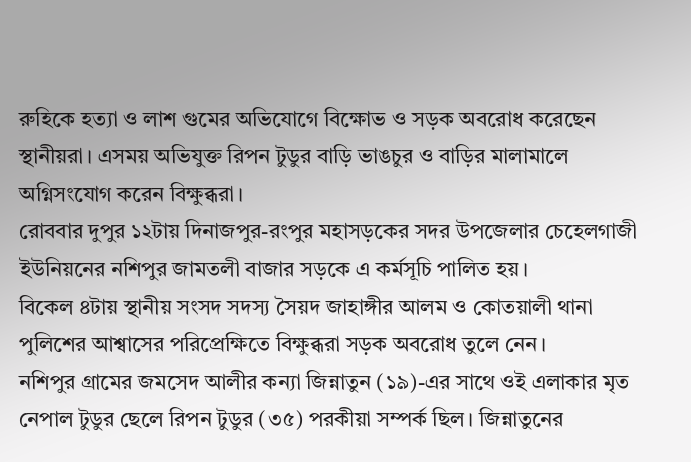রুহিকে হত্যা ও লাশ গুমের অভিযোগে বিক্ষোভ ও সড়ক অবরোধ করেছেন স্থানীয়রা। এসময় অভিযুক্ত রিপন টুডুর বাড়ি ভাঙচুর ও বাড়ির মালামালে অগ্নিসংযোগ করেন বিক্ষুব্ধরা।
রোববার দুপুর ১২টায় দিনাজপুর-রংপুর মহাসড়কের সদর উপজেলার চেহেলগাজী ইউনিয়নের নশিপুর জামতলী বাজার সড়কে এ কর্মসূচি পালিত হয়।
বিকেল ৪টায় স্থানীয় সংসদ সদস্য সৈয়দ জাহাঙ্গীর আলম ও কোতয়ালী থানা পুলিশের আশ্বাসের পরিপ্রেক্ষিতে বিক্ষুব্ধরা সড়ক অবরোধ তুলে নেন।
নশিপুর গ্রামের জমসেদ আলীর কন্যা জিন্নাতুন (১৯)-এর সাথে ওই এলাকার মৃত নেপাল টুডুর ছেলে রিপন টুডুর (৩৫) পরকীয়া সম্পর্ক ছিল। জিন্নাতুনের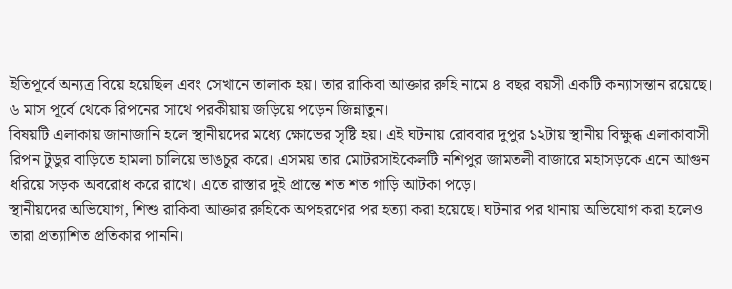ইতিপূর্বে অন্যত্র বিয়ে হয়েছিল এবং সেখানে তালাক হয়। তার রাকিবা আক্তার রুহি নামে ৪ বছর বয়সী একটি কন্যাসন্তান রয়েছে। ৬ মাস পূর্বে থেকে রিপনের সাথে পরকীয়ায় জড়িয়ে পড়েন জিন্নাতুন।
বিষয়টি এলাকায় জানাজানি হলে স্থানীয়দের মধ্যে ক্ষোভের সৃষ্টি হয়। এই ঘটনায় রোববার দুপুর ১২টায় স্থানীয় বিক্ষুব্ধ এলাকাবাসী রিপন টুডুর বাড়িতে হামলা চালিয়ে ভাঙচুর করে। এসময় তার মোটরসাইকেলটি নশিপুর জামতলী বাজারে মহাসড়কে এনে আগুন ধরিয়ে সড়ক অবরোধ করে রাখে। এতে রাস্তার দুই প্রান্তে শত শত গাড়ি আটকা পড়ে।
স্থানীয়দের অভিযোগ, শিশু রাকিবা আক্তার রুহিকে অপহরণের পর হত্যা করা হয়েছে। ঘটনার পর থানায় অভিযোগ করা হলেও তারা প্রত্যাশিত প্রতিকার পাননি।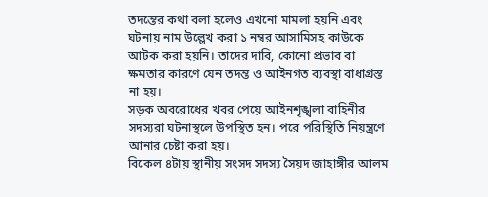তদন্তের কথা বলা হলেও এখনো মামলা হয়নি এবং ঘটনায় নাম উল্লেখ করা ১ নম্বর আসামিসহ কাউকে আটক করা হয়নি। তাদের দাবি, কোনো প্রভাব বা ক্ষমতার কারণে যেন তদন্ত ও আইনগত ব্যবস্থা বাধাগ্রস্ত না হয়।
সড়ক অবরোধের খবর পেয়ে আইনশৃঙ্খলা বাহিনীর সদস্যরা ঘটনাস্থলে উপস্থিত হন। পরে পরিস্থিতি নিয়ন্ত্রণে আনার চেষ্টা করা হয়।
বিকেল ৪টায় স্থানীয় সংসদ সদস্য সৈয়দ জাহাঙ্গীর আলম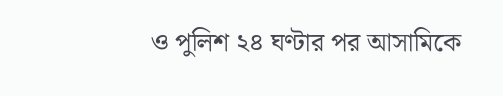ও পুলিশ ২৪ ঘণ্টার পর আসামিকে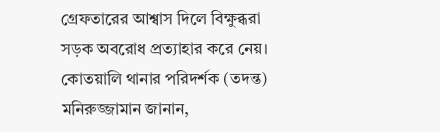গ্রেফতারের আশ্বাস দিলে বিক্ষুব্ধরা সড়ক অবরোধ প্রত্যাহার করে নেয়।
কোতয়ালি থানার পরিদর্শক (তদন্ত) মনিরুজ্জামান জানান,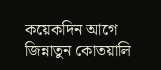কয়েকদিন আগে জিন্নাতুন কোতয়ালি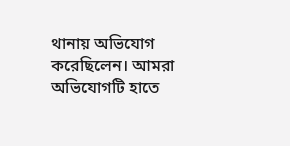থানায় অভিযোগ করেছিলেন। আমরা অভিযোগটি হাতে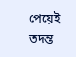পেয়েই তদন্ত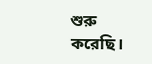শুরু করেছি।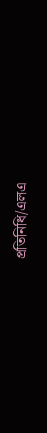প্রতিনিধি/এলএ